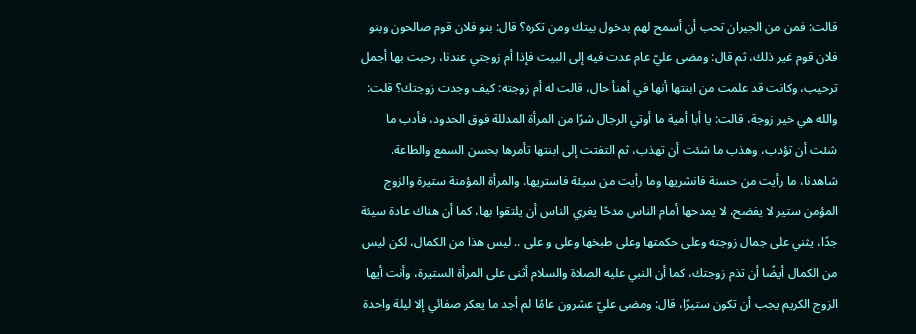قالت: فمن من الجيران تحب أن أسمح لهم بدخول بيتك ومن تكره؟ قال: بنو فلان قوم صالحون وبنو فلان قوم غير ذلك، ثم قال: ومضى عليّ عام عدت فيه إلى البيت فإذا أم زوجتي عندنا، رحبت بها أجمل ترحيب، وكانت قد علمت من ابنتها أنها في أهنأ حال، قالت له أم زوجته: كيف وجدت زوجتك؟ قلت: والله هي خير زوجة، قالت: يا أبا أمية ما أوتي الرجال شرًا من المرأة المدللة فوق الحدود، فأدب ما شئت أن تؤدب، وهذب ما شئت أن تهذب، ثم التفتت إلى ابنتها تأمرها بحسن السمع والطاعة.
شاهدنا، ما رأيت من حسنة فانشريها وما رأيت من سيئة فاستريها. والمرأة المؤمنة ستيرة والزوج المؤمن ستير لا يفضح، لا يمدحها أمام الناس مدحًا يغري الناس أن يلتقوا بها، كما أن هناك عادة سيئة جدًا، يثني على جمال زوجته وعلى حكمتها وعلى طبخها وعلى و على .. ليس هذا من الكمال، لكن ليس من الكمال أيضًا أن تذم زوجتك، كما أن النبي عليه الصلاة والسلام أثنى على المرأة الستيرة، وأنت أيها الزوج الكريم يجب أن تكون ستيرًا، قال: ومضى عليّ عشرون عامًا لم أجد ما يعكر صفائي إلا ليلة واحدة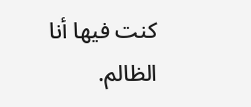كنت فيها أنا الظالم.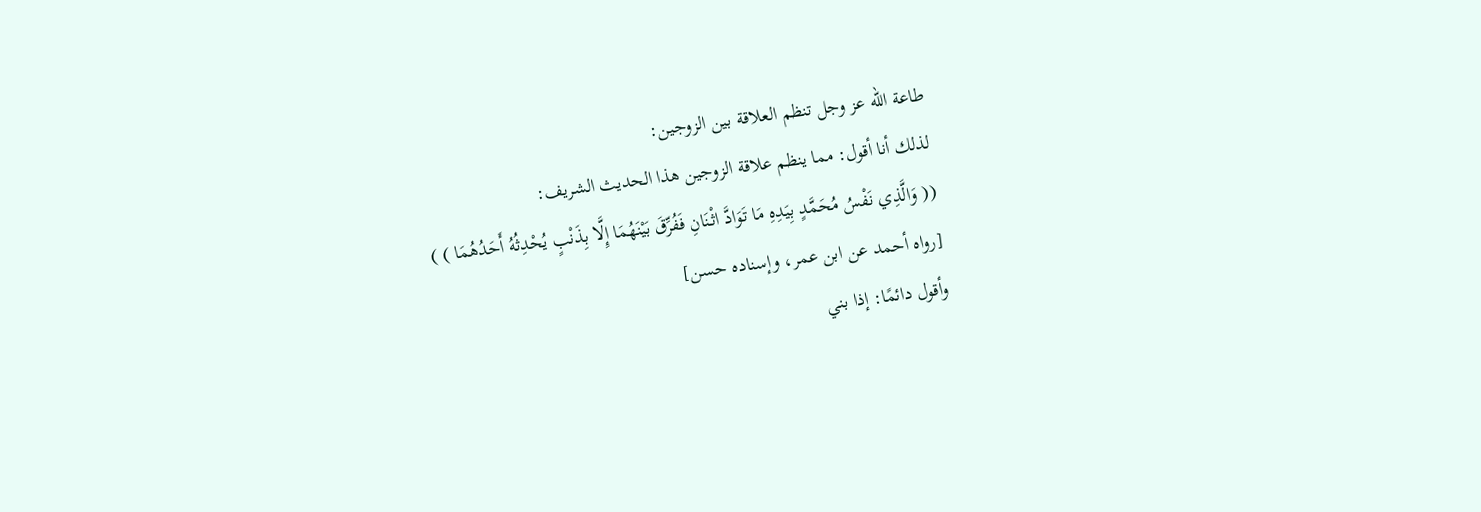طاعة الله عز وجل تنظم العلاقة بين الزوجين:
لذلك أنا أقول: مما ينظم علاقة الزوجين هذا الحديث الشريف:
(( وَالَّذِي نَفْسُ مُحَمَّدٍ بِيَدِهِ مَا تَوَادَّ اثْنَانِ فَفُرِّقَ بَيْنَهُمَا إِلَّا بِذَنْبٍ يُحْدِثُهُ أَحَدُهُمَا ) )
[رواه أحمد عن ابن عمر، وإسناده حسن]
وأقول دائمًا: إذا بني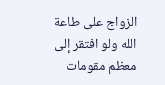الزواج على طاعة الله ولو افتقر إلى معظم مقومات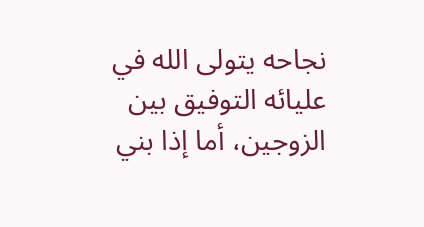نجاحه يتولى الله في عليائه التوفيق بين الزوجين، أما إذا بني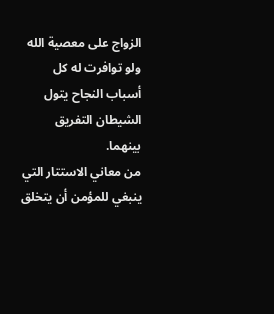الزواج على معصية الله ولو توافرت له كل أسباب النجاح يتول الشيطان التفريق بينهما.
من معاني الاستتار التي ينبغي للمؤمن أن يتخلق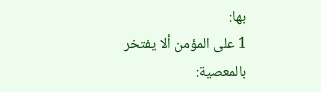بها:
1 على المؤمن ألا يفتخر بالمعصية: